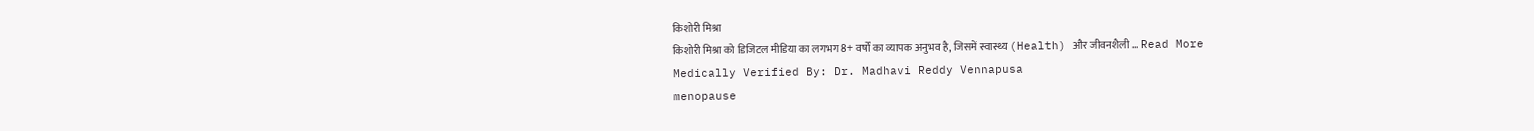किशोरी मिश्रा
किशोरी मिश्रा को डिजिटल मीडिया का लगभग 8+ वर्षों का व्यापक अनुभव है, जिसमें स्वास्थ्य (Health) और जीवनशैली ... Read More
Medically Verified By: Dr. Madhavi Reddy Vennapusa
menopause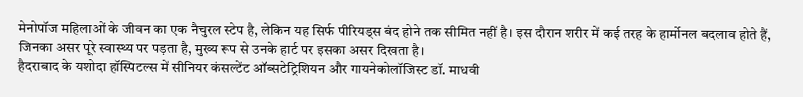मेनोपॉज महिलाओं के जीवन का एक नैचुरल स्टेप है, लेकिन यह सिर्फ पीरियड्स बंद होने तक सीमित नहीं है। इस दौरान शरीर में कई तरह के हार्मोनल बदलाव होते हैं, जिनका असर पूरे स्वास्थ्य पर पड़ता है, मुख्य रूप से उनके हार्ट पर इसका असर दिखता है।
हैदराबाद के यशोदा हॉस्पिटल्स में सीनियर कंसल्टेंट ऑब्सटेट्रिशियन और गायनेकोलॉजिस्ट डॉ. माधवी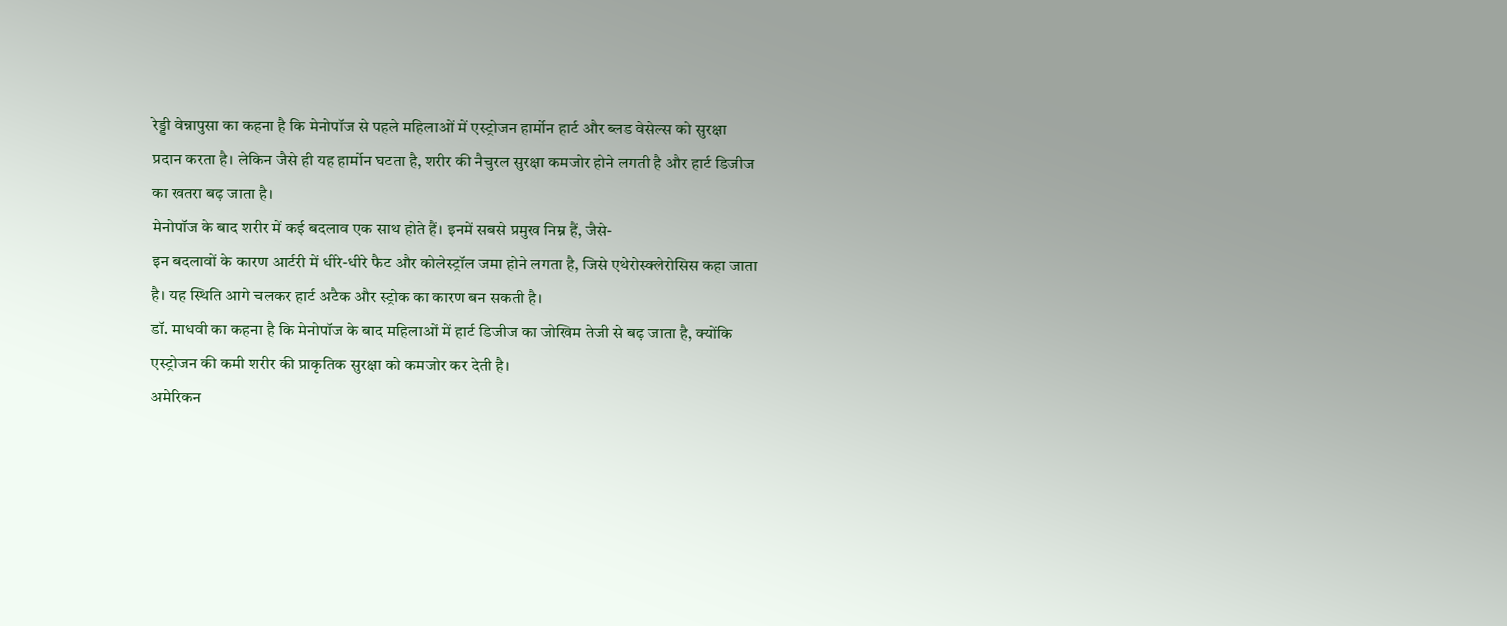रेड्डी वेन्नापुसा का कहना है कि मेनोपॉज से पहले महिलाओं में एस्ट्रोजन हार्मोन हार्ट और ब्लड वेसेल्स को सुरक्षा प्रदान करता है। लेकिन जैसे ही यह हार्मोन घटता है, शरीर की नैचुरल सुरक्षा कमजोर होने लगती है और हार्ट डिजीज का खतरा बढ़ जाता है।
मेनोपॉज के बाद शरीर में कई बदलाव एक साथ होते हैं। इनमें सबसे प्रमुख निम्न हैं, जैसे-
इन बदलावों के कारण आर्टरी में धीरे-धीरे फैट और कोलेस्ट्रॉल जमा होने लगता है, जिसे एथेरोस्क्लेरोसिस कहा जाता है। यह स्थिति आगे चलकर हार्ट अटैक और स्ट्रोक का कारण बन सकती है।
डॉ. माधवी का कहना है कि मेनोपॉज के बाद महिलाओं में हार्ट डिजीज का जोखिम तेजी से बढ़ जाता है, क्योंकि एस्ट्रोजन की कमी शरीर की प्राकृतिक सुरक्षा को कमजोर कर देती है।
अमेरिकन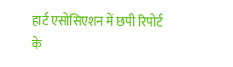हार्ट एसोसिएशन में छपी रिपोर्ट के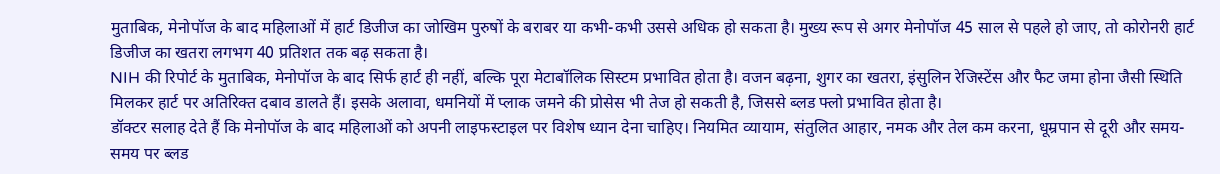मुताबिक, मेनोपॉज के बाद महिलाओं में हार्ट डिजीज का जोखिम पुरुषों के बराबर या कभी-कभी उससे अधिक हो सकता है। मुख्य रूप से अगर मेनोपॉज 45 साल से पहले हो जाए, तो कोरोनरी हार्ट डिजीज का खतरा लगभग 40 प्रतिशत तक बढ़ सकता है।
NIH की रिपोर्ट के मुताबिक, मेनोपॉज के बाद सिर्फ हार्ट ही नहीं, बल्कि पूरा मेटाबॉलिक सिस्टम प्रभावित होता है। वजन बढ़ना, शुगर का खतरा, इंसुलिन रेजिस्टेंस और फैट जमा होना जैसी स्थिति मिलकर हार्ट पर अतिरिक्त दबाव डालते हैं। इसके अलावा, धमनियों में प्लाक जमने की प्रोसेस भी तेज हो सकती है, जिससे ब्लड फ्लो प्रभावित होता है।
डॉक्टर सलाह देते हैं कि मेनोपॉज के बाद महिलाओं को अपनी लाइफस्टाइल पर विशेष ध्यान देना चाहिए। नियमित व्यायाम, संतुलित आहार, नमक और तेल कम करना, धूम्रपान से दूरी और समय-समय पर ब्लड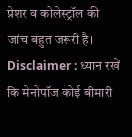प्रेशर व कोलेस्ट्रॉल की जांच बहुत जरूरी है।
Disclaimer : ध्यान रखें कि मेनोपॉज कोई बीमारी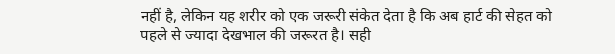नहीं है, लेकिन यह शरीर को एक जरूरी संकेत देता है कि अब हार्ट की सेहत को पहले से ज्यादा देखभाल की जरूरत है। सही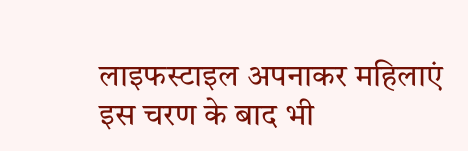लाइफस्टाइल अपनाकर महिलाएं इस चरण के बाद भी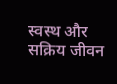स्वस्थ और सक्रिय जीवन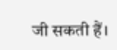जी सकती हैं।